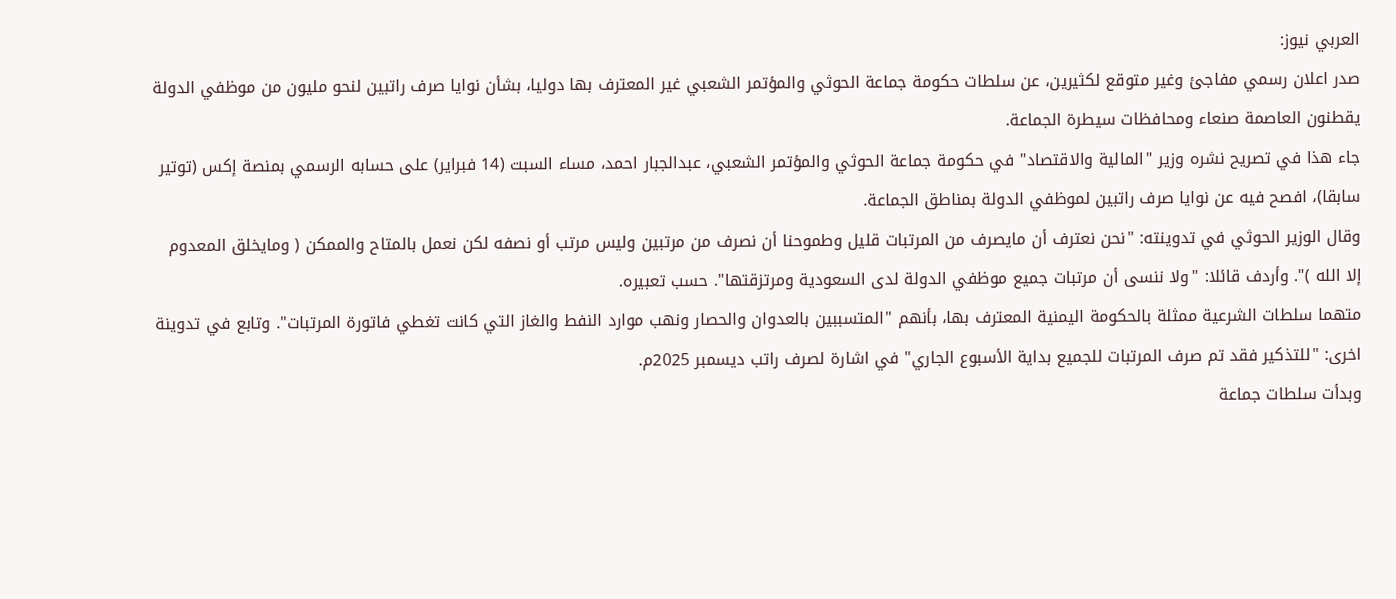العربي نيوز:
صدر اعلان رسمي مفاجئ وغير متوقع لكثيرين، عن سلطات حكومة جماعة الحوثي والمؤتمر الشعبي غير المعترف بها دوليا، بشأن نوايا صرف راتبين لنحو مليون من موظفي الدولة يقطنون العاصمة صنعاء ومحافظات سيطرة الجماعة.
جاء هذا في تصريح نشره وزير "المالية والاقتصاد" في حكومة جماعة الحوثي والمؤتمر الشعبي، عبدالجبار احمد، مساء السبت (14 فبراير) على حسابه الرسمي بمنصة إكس (توتير سابقا)، افصح فيه عن نوايا صرف راتبين لموظفي الدولة بمناطق الجماعة.
وقال الوزير الحوثي في تدوينته: "نحن نعترف أن مايصرف من المرتبات قليل وطموحنا أن نصرف من مرتبين وليس مرتب أو نصفه لكن نعمل بالمتاح والممكن ( ومايخلق المعدوم إلا الله )". وأردف قائلا: "ولا ننسى أن مرتبات جميع موظفي الدولة لدى السعودية ومرتزقتها". حسب تعبيره.
متهما سلطات الشرعية ممثلة بالحكومة اليمنية المعترف بها، بأنهم "المتسببين بالعدوان والحصار ونهب موارد النفط والغاز التي كانت تغطي فاتورة المرتبات". وتابع في تدوينة اخرى: "للتذكير فقد تم صرف المرتبات للجميع بداية الأسبوع الجاري" في اشارة لصرف راتب ديسمبر 2025م.
وبدأت سلطات جماعة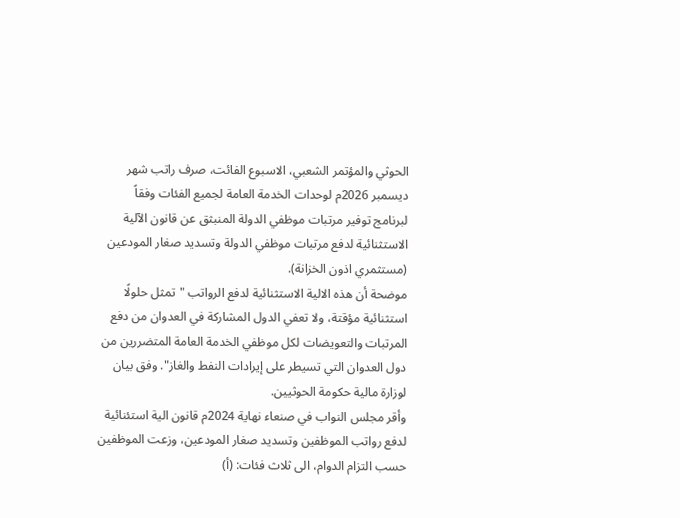الحوثي والمؤتمر الشعبي، الاسبوع الفائت، صرف راتب شهر ديسمبر 2026م لوحدات الخدمة العامة لجميع الفئات وفقاً لبرنامج توفير مرتبات موظفي الدولة المنبثق عن قانون الآلية الاستثنائية لدفع مرتبات موظفي الدولة وتسديد صغار المودعين (مستثمري اذون الخزانة).
موضحة أن هذه الالية الاستثنائية لدفع الرواتب "تمثل حلولًا استثنائية مؤقتة، ولا تعفي الدول المشاركة في العدوان من دفع المرتبات والتعويضات لكل موظفي الخدمة العامة المتضررين من دول العدوان التي تسيطر على إيرادات النفط والغاز". وفق بيان لوزارة مالية حكومة الحوثيين.
وأقر مجلس النواب في صنعاء نهاية 2024م قانون الية استئنائية لدفع رواتب الموظفين وتسديد صغار المودعين، وزعت الموظفين حسب التزام الدوام، الى ثلاث فئات: (أ)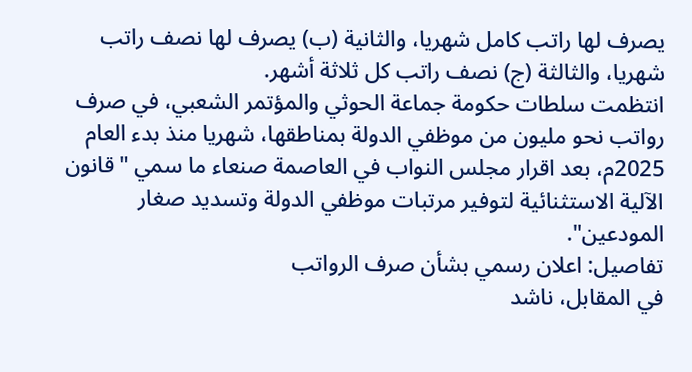يصرف لها راتب كامل شهريا، والثانية (ب) يصرف لها نصف راتب شهريا، والثالثة (ج) نصف راتب كل ثلاثة أشهر.
انتظمت سلطات حكومة جماعة الحوثي والمؤتمر الشعبي، في صرف رواتب نحو مليون من موظفي الدولة بمناطقها، شهريا منذ بدء العام 2025م، بعد اقرار مجلس النواب في العاصمة صنعاء ما سمي "قانون الآلية الاستثنائية لتوفير مرتبات موظفي الدولة وتسديد صغار المودعين".
تفاصيل: اعلان رسمي بشأن صرف الرواتب
في المقابل، ناشد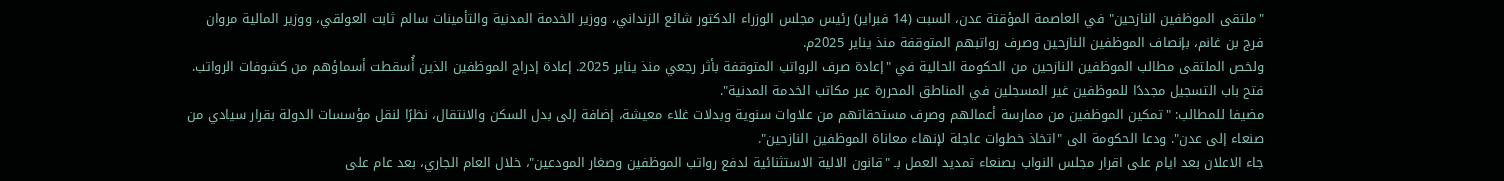"ملتقى الموظفين النازحين" في العاصمة المؤقتة عدن، السبت (14 فبراير) رئيس مجلس الوزراء الدكتور شائع الزنداني، ووزير الخدمة المدنية والتأمينات سالم ثابت العولقي، ووزير المالية مروان فرج بن غانم، بإنصاف الموظفين النازحين وصرف رواتبهم المتوقفة منذ يناير 2025م.
ولخص الملتقى مطالب الموظفين النازحين من الحكومة الحالية في "إعادة صرف الرواتب المتوقفة بأثر رجعي منذ يناير 2025. إعادة إدراج الموظفين الذين أُسقطت أسماؤهم من كشوفات الرواتب. فتح باب التسجيل مجددًا للموظفين غير المسجلين في المناطق المحررة عبر مكاتب الخدمة المدنية".
مضيفا للمطالب: "تمكين الموظفين من ممارسة أعمالهم وصرف مستحقاتهم من علاوات سنوية وبدلات غلاء معيشة، إضافة إلى بدل السكن والانتقال، نظرًا لنقل مؤسسات الدولة بقرار سيادي من صنعاء إلى عدن". ودعا الحكومة الى "اتخاذ خطوات عاجلة لإنهاء معاناة الموظفين النازحين".
جاء الاعلان بعد ايام على اقرار مجلس النواب بصنعاء تمديد العمل بـ "قانون الالية الاستثنائية لدفع رواتب الموظفين وصغار المودعين"، خلال العام الجاري، بعد عام على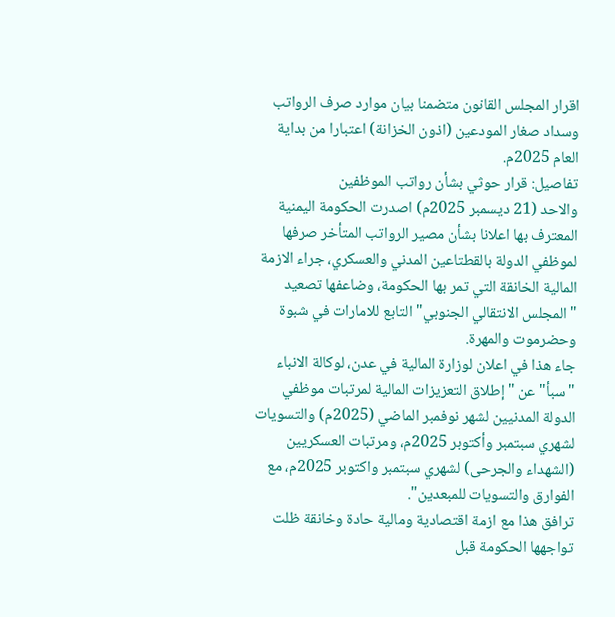اقرار المجلس القانون متضمنا بيان موارد صرف الرواتب وسداد صغار المودعين (اذون الخزانة) اعتبارا من بداية العام 2025م.
تفاصيل: قرار حوثي بشأن رواتب الموظفين
والاحد (21 ديسمبر 2025م) اصدرت الحكومة اليمنية المعترف بها اعلانا بشأن مصير الرواتب المتأخر صرفها لموظفي الدولة بالقطتاعين المدني والعسكري، جراء الازمة المالية الخانقة التي تمر بها الحكومة، وضاعفها تصعيد "المجلس الانتقالي الجنوبي" التابع للامارات في شبوة وحضرموت والمهرة.
جاء هذا في اعلان لوزارة المالية في عدن، لوكالة الانباء "سبأ" عن "إطلاق التعزيزات المالية لمرتبات موظفي الدولة المدنيين لشهر نوفمبر الماضي (2025م) والتسويات لشهري سبتمبر وأكتوبر 2025م، ومرتبات العسكريين (الشهداء والجرحى) لشهري سبتمبر واكتوبر 2025م، مع الفوارق والتسويات للمبعدين".
ترافق هذا مع ازمة اقتصادية ومالية حادة وخانقة ظلت تواجهها الحكومة قبل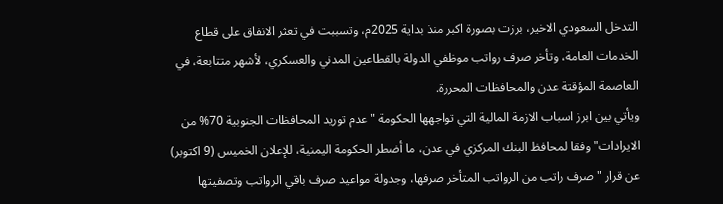التدخل السعودي الاخير، برزت بصورة اكبر منذ بداية 2025م، وتسببت في تعثر الانفاق على قطاع الخدمات العامة، وتأخر صرف رواتب موظفي الدولة بالقطاعين المدني والعسكري، لأشهر متتابعة، في العاصمة المؤقتة عدن والمحافظات المحررة.
ويأتي بين ابرز اسباب الازمة المالية التي تواجهها الحكومة "عدم توريد المحافظات الجنوبية 70% من الايرادات" وفقا لمحافظ البنك المركزي في عدن، ما أضطر الحكومة اليمنية، للإعلان الخميس (9 اكتوبر) عن قرار "صرف راتب من الرواتب المتأخر صرفها، وجدولة مواعيد صرف باقي الرواتب وتصفيتها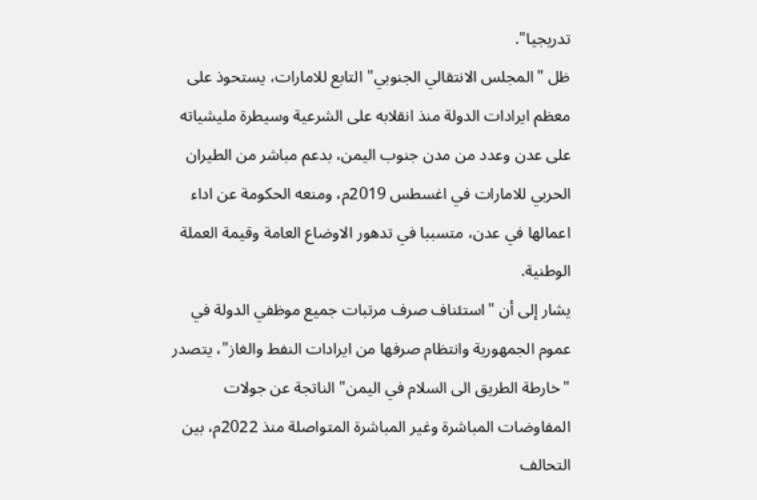تدريجيا".
ظل "المجلس الانتقالي الجنوبي" التابع للامارات، يستحوذ على معظم ايرادات الدولة منذ انقلابه على الشرعية وسيطرة مليشياته على عدن وعدد من مدن جنوب اليمن، بدعم مباشر من الطيران الحربي للامارات في اغسطس 2019م، ومنعه الحكومة عن اداء اعمالها في عدن، متسببا في تدهور الاوضاع العامة وقيمة العملة الوطنية.
يشار إلى أن "استئناف صرف مرتبات جميع موظفي الدولة في عموم الجمهورية وانتظام صرفها من ايرادات النفط والغاز"، يتصدر "خارطة الطريق الى السلام في اليمن" الناتجة عن جولات المفاوضات المباشرة وغير المباشرة المتواصلة منذ 2022م، بين التحالف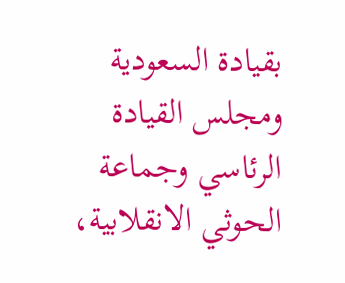بقيادة السعودية ومجلس القيادة الرئاسي وجماعة الحوثي الانقلابية،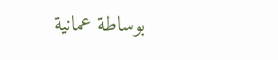بوساطة عمانية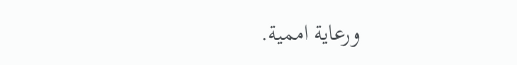ورعاية اممية.